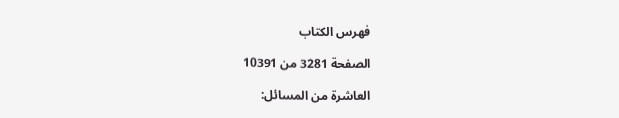فهرس الكتاب

الصفحة 3281 من 10391

العاشرة من المسائل: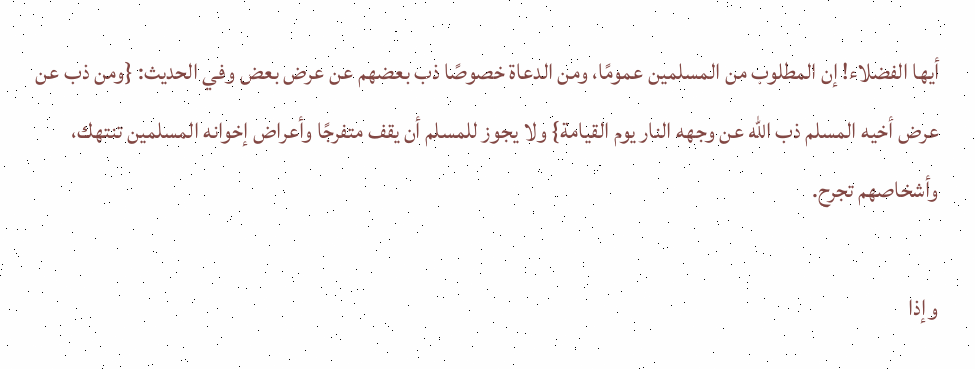أيها الفضلاء! إن المطلوب من المسلمين عمومًا، ومن الدعاة خصوصًا ذب بعضهم عن عرض بعض وفي الحديث: {ومن ذب عن عرض أخيه المسلم ذب الله عن وجهه النار يوم القيامة} ولا يجوز للمسلم أن يقف متفرجًا وأعراض إخوانه المسلمين تنتهك، وأشخاصهم تجرح.

وإذا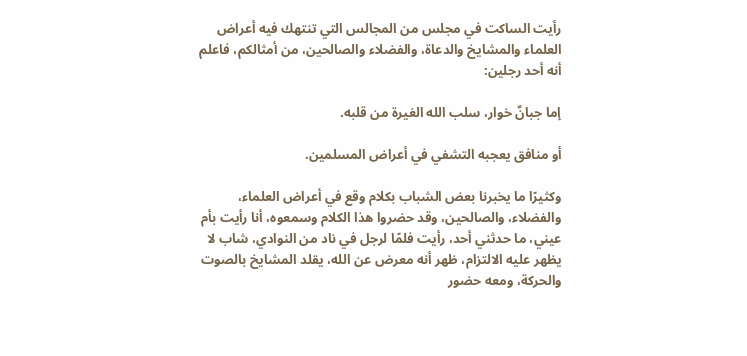رأيت الساكت في مجلس من المجالس التي تنتهك فيه أعراض العلماء والمشايخ والدعاة، والفضلاء والصالحين، من أمثالكم، فاعلم أنه أحد رجلين:

إما جبانٌ خوار، سلب الله الغيرة من قلبه.

أو منافق يعجبه التشفي في أعراض المسلمين.

وكثيرًا ما يخبرنا بعض الشباب بكلام وقع في أعراض العلماء، والفضلاء، والصالحين، وقد حضروا هذا الكلام وسمعوه، أنا رأيت بأم عيني، ما حدثني أحد، رأيت فلمًا لرجل في ناد من النوادي، شاب لا يظهر عليه الالتزام، ظهر أنه معرض عن الله، يقلد المشايخ بالصوت والحركة، ومعه حضور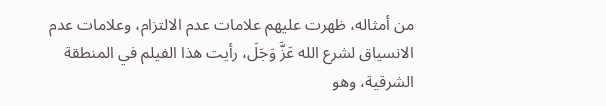من أمثاله، ظهرت عليهم علامات عدم الالتزام، وعلامات عدم الانسياق لشرع الله عَزَّ وَجَلَ، رأيت هذا الفيلم في المنطقة الشرقية، وهو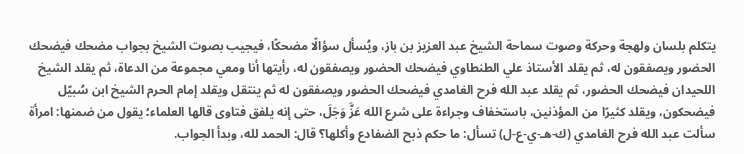يتكلم بلسان ولهجة وحركة وصوت سماحة الشيخ عبد العزيز بن باز، ويُسأل سؤالًا مضحكًا، فيجيب بصوت الشيخ بجواب مضحك فيضحك الحضور ويصفقون له، ثم يقلد الأستاذ علي الطنطاوي فيضحك الحضور ويصفقون له، رأيتها أنا ومعي مجموعة من الدعاة، ثم يقلد الشيخ اللحيدان فيضحك الحضور، ثم يقلد عبد الله فرح الغامدي فيضحك الحضور ويصفقون له ثم ينتقل ويقلد إمام الحرم الشيخ ابن سُبيّل فيضحكون، ويقلد كثيرًا من المؤذنين، باستخفاف وجراءة على شرع الله عَزَّ وَجَلَ، حتى إنه يلفق فتاوى قالها العلماء؛ يقول من ضمنها: امرأة سألت عبد الله فرح الغامدي (ك-هـ-ي-ع-ل) تسأل: ما حكم ذبح الضفادع وأكلها؟ قال: الحمد لله، وبدأ الجواب.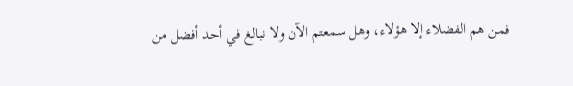فمن هم الفضلاء إلا هؤلاء، وهل سمعتم الآن ولا نبالغ في أحد أفضل من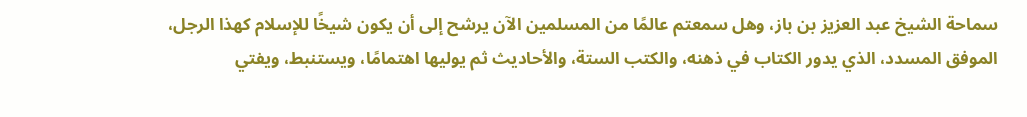سماحة الشيخ عبد العزيز بن باز، وهل سمعتم عالمًا من المسلمين الآن يرشح إلى أن يكون شيخًا للإسلام كهذا الرجل، الموفق المسدد، الذي يدور الكتاب في ذهنه، والكتب الستة، والأحاديث ثم يوليها اهتمامًا، ويستنبط، ويفتي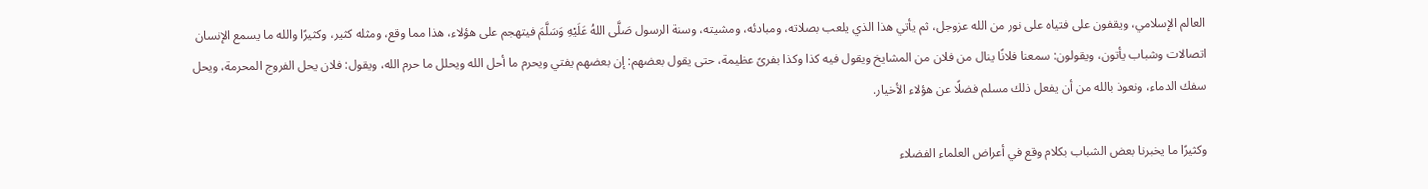العالم الإسلامي، ويقفون على فتياه على نور من الله عزوجل، ثم يأتي هذا الذي يلعب بصلاته، ومبادئه، ومشيته، وسنة الرسول صَلَّى اللهُ عَلَيْهِ وَسَلَّمَ فيتهجم على هؤلاء، هذا مما وقع، ومثله كثير، وكثيرًا والله ما يسمع الإنسان اتصالات وشباب يأتون، ويقولون: سمعنا فلانًا ينال من فلان من المشايخ ويقول فيه كذا وكذا بفرىً عظيمة، حتى يقول بعضهم: إن بعضهم يفتي ويحرم ما أحل الله ويحلل ما حرم الله، ويقول: فلان يحل الفروج المحرمة، ويحل سفك الدماء، ونعوذ بالله من أن يفعل ذلك مسلم فضلًا عن هؤلاء الأخيار.

وكثيرًا ما يخبرنا بعض الشباب بكلام وقع في أعراض العلماء الفضلاء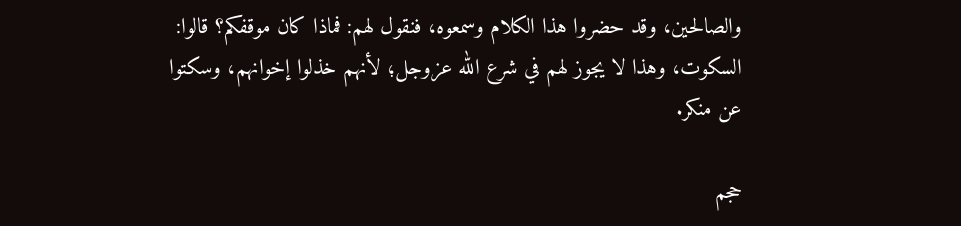والصالحين، وقد حضروا هذا الكلام وسمعوه، فنقول لهم: فماذا كان موقفكم؟ قالوا: السكوت، وهذا لا يجوز لهم في شرع الله عزوجل؛ لأنهم خذلوا إخوانهم، وسكتوا عن منكر.

حجم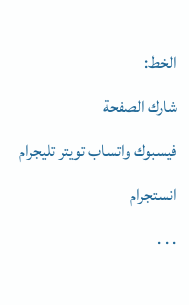الخط:
شارك الصفحة
فيسبوك واتساب تويتر تليجرام انستجرام
. . .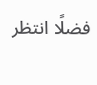فضلًا انتظر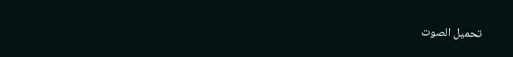تحميل الصوت